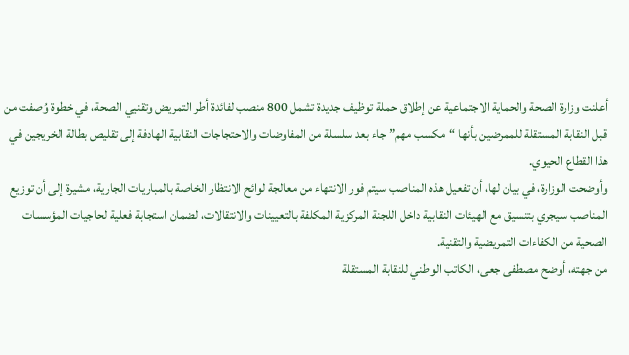أعلنت وزارة الصحة والحماية الاجتماعية عن إطلاق حملة توظيف جديدة تشمل 800 منصب لفائدة أطر التمريض وتقنيي الصحة، في خطوة وُصفت من قبل النقابة المستقلة للممرضين بأنها “مكسب مهم” جاء بعد سلسلة من المفاوضات والاحتجاجات النقابية الهادفة إلى تقليص بطالة الخريجين في هذا القطاع الحيوي.
وأوضحت الوزارة، في بيان لها، أن تفعيل هذه المناصب سيتم فور الانتهاء من معالجة لوائح الانتظار الخاصة بالمباريات الجارية، مشيرة إلى أن توزيع المناصب سيجري بتنسيق مع الهيئات النقابية داخل اللجنة المركزية المكلفة بالتعيينات والانتقالات، لضمان استجابة فعلية لحاجيات المؤسسات الصحية من الكفاءات التمريضية والتقنية.
من جهته، أوضح مصطفى جعى، الكاتب الوطني للنقابة المستقلة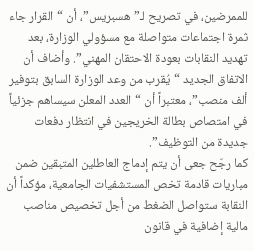للممرضين، في تصريح لـ”هسبريس”، أن “القرار جاء ثمرة اجتماعات متواصلة مع مسؤولي الوزارة، بعد تهديد النقابات بعودة الاحتقان المهني”. وأضاف أن الاتفاق الجديد “يُقرب من وعد الوزارة السابق بتوفير ألف منصب”، معتبراً أن “العدد المعلن سيساهم جزئياً في امتصاص بطالة الخريجين في انتظار دفعات جديدة من التوظيف”.
كما رجّح جعى أن يتم إدماج العاطلين المتبقين ضمن مباريات قادمة تخص المستشفيات الجامعية، مؤكداً أن النقابة ستواصل الضغط من أجل تخصيص مناصب مالية إضافية في قانون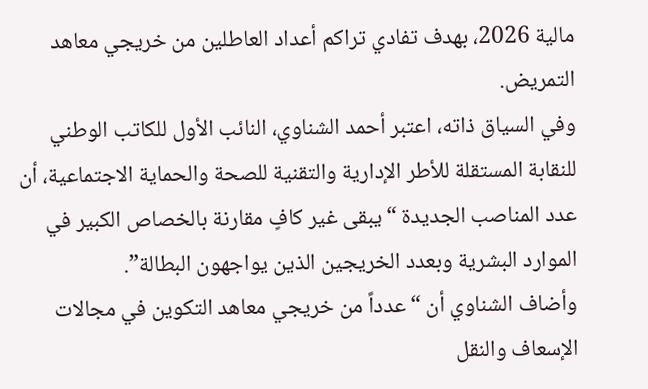مالية 2026، بهدف تفادي تراكم أعداد العاطلين من خريجي معاهد التمريض.
وفي السياق ذاته، اعتبر أحمد الشناوي، النائب الأول للكاتب الوطني للنقابة المستقلة للأطر الإدارية والتقنية للصحة والحماية الاجتماعية، أن عدد المناصب الجديدة “يبقى غير كافٍ مقارنة بالخصاص الكبير في الموارد البشرية وبعدد الخريجين الذين يواجهون البطالة”.
وأضاف الشناوي أن “عدداً من خريجي معاهد التكوين في مجالات الإسعاف والنقل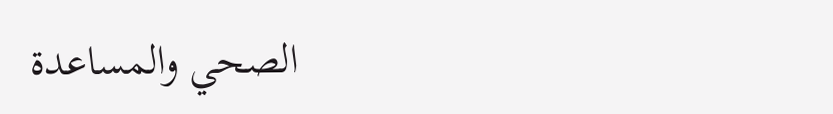الصحي والمساعدة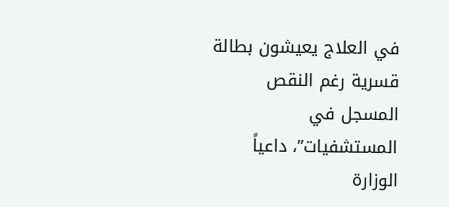في العلاج يعيشون بطالة قسرية رغم النقص المسجل في المستشفيات”، داعياً الوزارة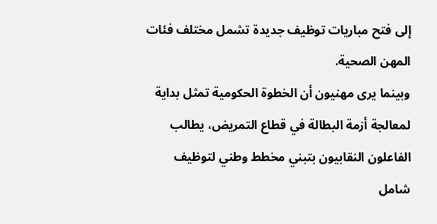إلى فتح مباريات توظيف جديدة تشمل مختلف فئات المهن الصحية.
وبينما يرى مهنيون أن الخطوة الحكومية تمثل بداية لمعالجة أزمة البطالة في قطاع التمريض، يطالب الفاعلون النقابيون بتبني مخطط وطني لتوظيف شامل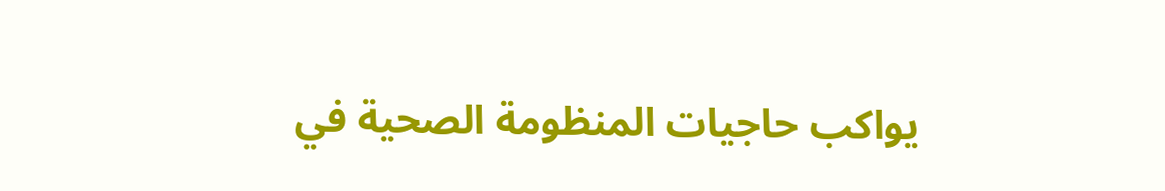يواكب حاجيات المنظومة الصحية في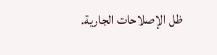ظل الإصلاحات الجارية.